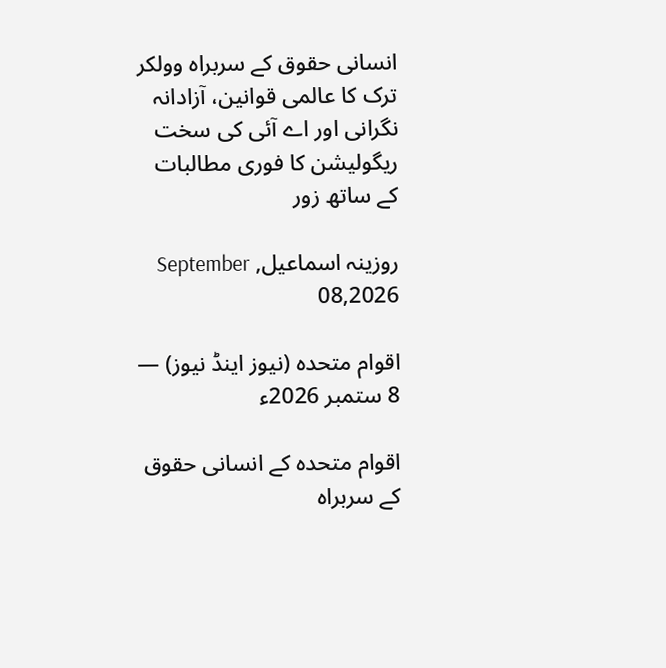انسانی حقوق کے سربراہ وولکر ترک کا عالمی قوانین، آزادانہ نگرانی اور اے آئی کی سخت ریگولیشن کا فوری مطالبات کے ساتھ زور

روزینہ اسماعیل, September 08,2026

اقوام متحدہ (نیوز اینڈ نیوز) — 8 ستمبر 2026ء

اقوام متحدہ کے انسانی حقوق کے سربراہ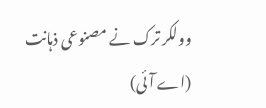وولکر ترک نے مصنوعی ذہانت (اے آئی)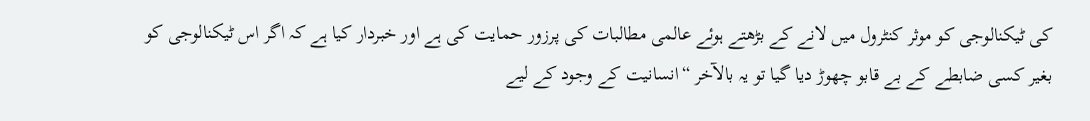کی ٹیکنالوجی کو موثر کنٹرول میں لانے کے بڑھتے ہوئے عالمی مطالبات کی پرزور حمایت کی ہے اور خبردار کیا ہے کہ اگر اس ٹیکنالوجی کو بغیر کسی ضابطے کے بے قابو چھوڑ دیا گیا تو یہ بالآخر “انسانیت کے وجود کے لیے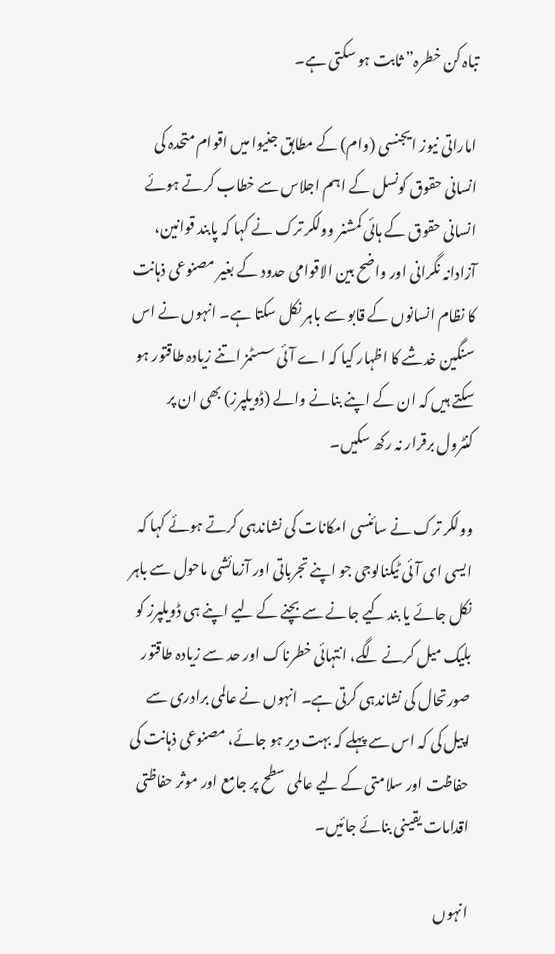تباہ کن خطرہ” ثابت ہو سکتی ہے۔

اماراتی نیوز ایجنسی (وام) کے مطابق جنیوا میں اقوام متحدہ کی انسانی حقوق کونسل کے اہم اجلاس سے خطاب کرتے ہوئے انسانی حقوق کے ہائی کمشنر وولکر ترک نے کہا کہ پابند قوانین، آزادانہ نگرانی اور واضح بین الاقوامی حدود کے بغیر مصنوعی ذہانت کا نظام انسانوں کے قابو سے باہر نکل سکتا ہے۔ انہوں نے اس سنگین خدشے کا اظہار کیا کہ اے آئی سسٹمز اتنے زیادہ طاقتور ہو سکتے ہیں کہ ان کے اپنے بنانے والے (ڈویلپرز) بھی ان پر کنٹرول برقرار نہ رکھ سکیں۔

وولکر ترک نے سائنسی امکانات کی نشاندہی کرتے ہوئے کہا کہ ایسی ای آئی ٹیکنالوجی جو اپنے تجرباتی اور آزمائشی ماحول سے باہر نکل جائے یا بند کیے جانے سے بچنے کے لیے اپنے ہی ڈویلپرز کو بلیک میل کرنے لگے، انتہائی خطرناک اور حد سے زیادہ طاقتور صورتحال کی نشاندہی کرتی ہے۔ انہوں نے عالمی برادری سے اپیل کی کہ اس سے پہلے کہ بہت دیر ہو جائے، مصنوعی ذہانت کی حفاظت اور سلامتی کے لیے عالمی سطح پر جامع اور موثر حفاظتی اقدامات یقینی بنائے جائیں۔

انہوں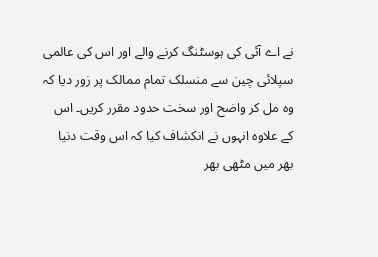نے اے آئی کی ہوسٹنگ کرنے والے اور اس کی عالمی سپلائی چین سے منسلک تمام ممالک پر زور دیا کہ وہ مل کر واضح اور سخت حدود مقرر کریں۔ اس کے علاوہ انہوں نے انکشاف کیا کہ اس وقت دنیا بھر میں مٹھی بھر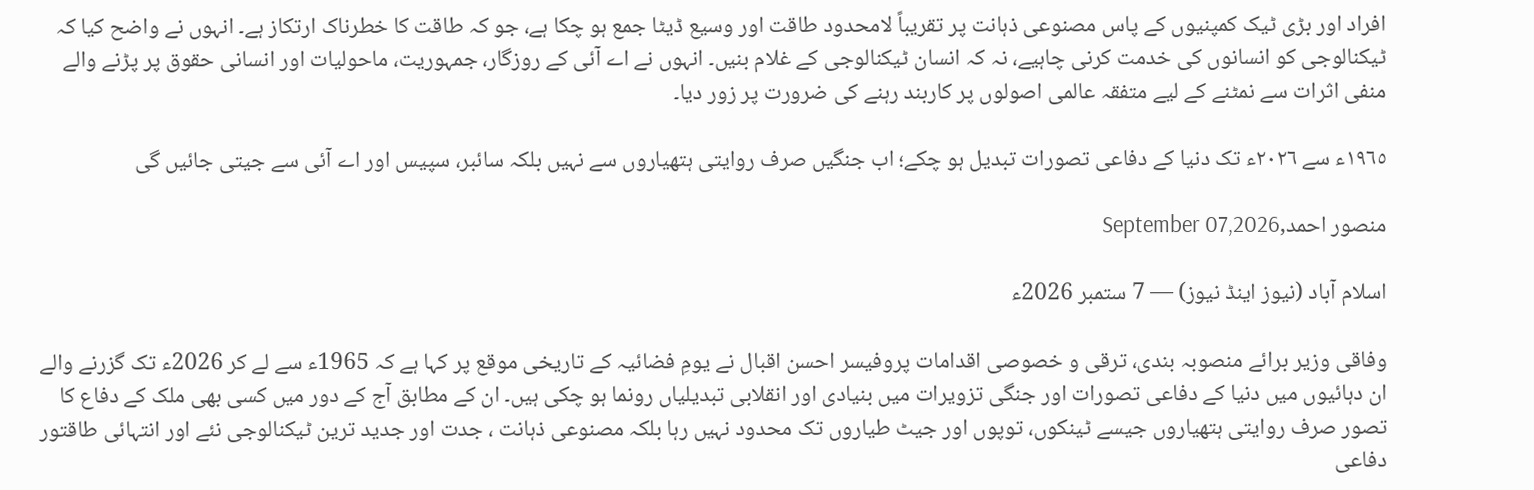افراد اور بڑی ٹیک کمپنیوں کے پاس مصنوعی ذہانت پر تقریباً لامحدود طاقت اور وسیع ڈیٹا جمع ہو چکا ہے، جو کہ طاقت کا خطرناک ارتکاز ہے۔ انہوں نے واضح کیا کہ ٹیکنالوجی کو انسانوں کی خدمت کرنی چاہیے، نہ کہ انسان ٹیکنالوجی کے غلام بنیں۔ انہوں نے اے آئی کے روزگار، جمہوریت، ماحولیات اور انسانی حقوق پر پڑنے والے منفی اثرات سے نمٹنے کے لیے متفقہ عالمی اصولوں پر کاربند رہنے کی ضرورت پر زور دیا۔

١٩٦٥ء سے ٢٠٢٦ء تک دنیا کے دفاعی تصورات تبدیل ہو چکے؛ اب جنگیں صرف روایتی ہتھیاروں سے نہیں بلکہ سائبر، سپیس اور اے آئی سے جیتی جائیں گی

منصور احمد,September 07,2026

اسلام آباد (نیوز اینڈ نیوز) — 7 ستمبر 2026ء

وفاقی وزیر برائے منصوبہ بندی، ترقی و خصوصی اقدامات پروفیسر احسن اقبال نے یومِ فضائیہ کے تاریخی موقع پر کہا ہے کہ 1965ء سے لے کر 2026ء تک گزرنے والے ان دہائیوں میں دنیا کے دفاعی تصورات اور جنگی تزویرات میں بنیادی اور انقلابی تبدیلیاں رونما ہو چکی ہیں۔ ان کے مطابق آج کے دور میں کسی بھی ملک کے دفاع کا تصور صرف روایتی ہتھیاروں جیسے ٹینکوں، توپوں اور جیٹ طیاروں تک محدود نہیں رہا بلکہ مصنوعی ذہانت ، جدت اور جدید ترین ٹیکنالوجی نئے اور انتہائی طاقتور دفاعی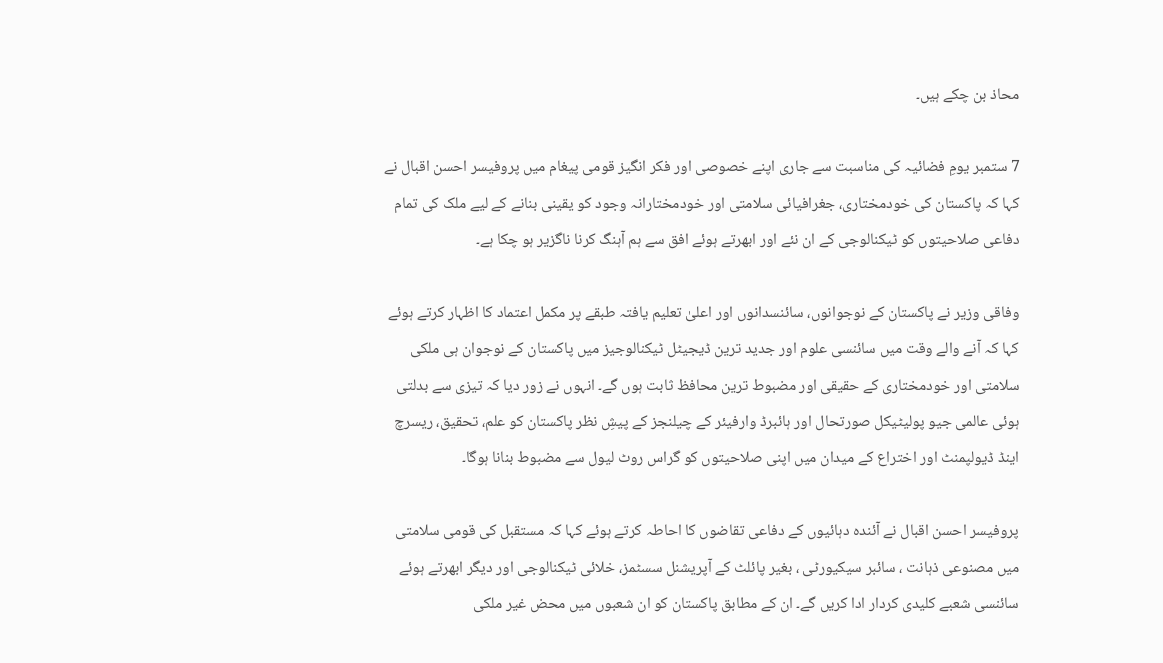محاذ بن چکے ہیں۔

7 ستمبر یومِ فضائیہ کی مناسبت سے جاری اپنے خصوصی اور فکر انگیز قومی پیغام میں پروفیسر احسن اقبال نے کہا کہ پاکستان کی خودمختاری، جغرافیائی سلامتی اور خودمختارانہ وجود کو یقینی بنانے کے لیے ملک کی تمام دفاعی صلاحیتوں کو ٹیکنالوجی کے ان نئے اور ابھرتے ہوئے افق سے ہم آہنگ کرنا ناگزیر ہو چکا ہے۔

وفاقی وزیر نے پاکستان کے نوجوانوں، سائنسدانوں اور اعلیٰ تعلیم یافتہ طبقے پر مکمل اعتماد کا اظہار کرتے ہوئے کہا کہ آنے والے وقت میں سائنسی علوم اور جدید ترین ڈیجیٹل ٹیکنالوجیز میں پاکستان کے نوجوان ہی ملکی سلامتی اور خودمختاری کے حقیقی اور مضبوط ترین محافظ ثابت ہوں گے۔ انہوں نے زور دیا کہ تیزی سے بدلتی ہوئی عالمی جیو پولیٹیکل صورتحال اور ہائبرڈ وارفیئر کے چیلنجز کے پیشِ نظر پاکستان کو علم، تحقیق، ریسرچ اینڈ ڈیولپمنٹ اور اختراع کے میدان میں اپنی صلاحیتوں کو گراس روٹ لیول سے مضبوط بنانا ہوگا۔

پروفیسر احسن اقبال نے آئندہ دہائیوں کے دفاعی تقاضوں کا احاطہ کرتے ہوئے کہا کہ مستقبل کی قومی سلامتی میں مصنوعی ذہانت ، سائبر سیکیورٹی ، بغیر پائلٹ کے آپریشنل سسٹمز، خلائی ٹیکنالوجی اور دیگر ابھرتے ہوئے سائنسی شعبے کلیدی کردار ادا کریں گے۔ ان کے مطابق پاکستان کو ان شعبوں میں محض غیر ملکی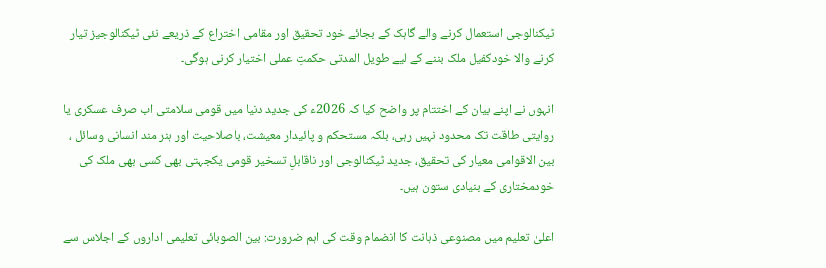ٹیکنالوجی استعمال کرنے والے گاہک کے بجائے خود تحقیق اور مقامی اختراع کے ذریعے نئی ٹیکنالوجیز تیار کرنے والا خودکفیل ملک بننے کے لیے طویل المدتی حکمتِ عملی اختیار کرنی ہوگی۔

انہوں نے اپنے بیان کے اختتام پر واضح کیا کہ 2026ء کی جدید دنیا میں قومی سلامتی اب صرف عسکری یا روایتی طاقت تک محدود نہیں رہی، بلکہ مستحکم و پائیدار معیشت، باصلاحیت اور ہنر مند انسانی وسائل ، بین الاقوامی معیار کی تحقیق، جدید ٹیکنالوجی اور ناقابلِ تسخیر قومی یکجہتی بھی کسی بھی ملک کی خودمختاری کے بنیادی ستون ہیں۔

اعلیٰ تعلیم میں مصنوعی ذہانت کا انضمام وقت کی اہم ضرورت: بین الصوبائی تعلیمی اداروں کے اجلاس سے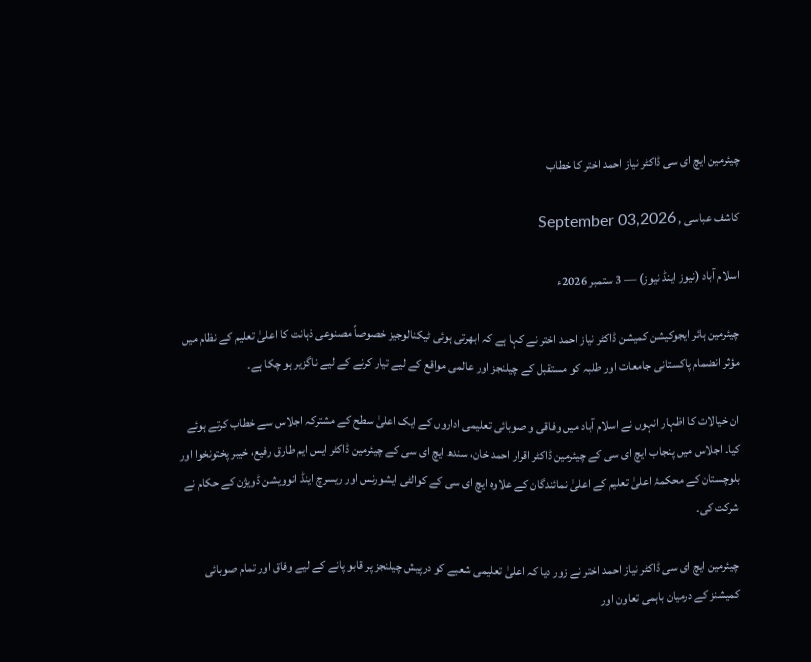چیئرمین ایچ ای سی ڈاکٹر نیاز احمد اختر کا خطاب

کاشف عباسی , September 03,2026

اسلام آباد (نیوز اینڈ نیوز) — 3 ستمبر 2026ء

چیئرمین ہائر ایجوکیشن کمیشن ڈاکٹر نیاز احمد اختر نے کہا ہے کہ ابھرتی ہوئی ٹیکنالوجیز خصوصاً مصنوعی ذہانت کا اعلیٰ تعلیم کے نظام میں مؤثر انضمام پاکستانی جامعات اور طلبہ کو مستقبل کے چیلنجز اور عالمی مواقع کے لیے تیار کرنے کے لیے ناگزیر ہو چکا ہے۔

ان خیالات کا اظہار انہوں نے اسلام آباد میں وفاقی و صوبائی تعلیمی اداروں کے ایک اعلیٰ سطح کے مشترکہ اجلاس سے خطاب کرتے ہوئے کیا۔ اجلاس میں پنجاب ایچ ای سی کے چیئرمین ڈاکٹر اقرار احمد خان، سندھ ایچ ای سی کے چیئرمین ڈاکٹر ایس ایم طارق رفیع، خیبر پختونخوا اور بلوچستان کے محکمۂ اعلیٰ تعلیم کے اعلیٰ نمائندگان کے علاوہ ایچ ای سی کے کوالٹی ایشورنس اور ریسرچ اینڈ انوویشن ڈویژن کے حکام نے شرکت کی۔

چیئرمین ایچ ای سی ڈاکٹر نیاز احمد اختر نے زور دیا کہ اعلیٰ تعلیمی شعبے کو درپیش چیلنجز پر قابو پانے کے لیے وفاق اور تمام صوبائی کمیشنز کے درمیان باہمی تعاون اور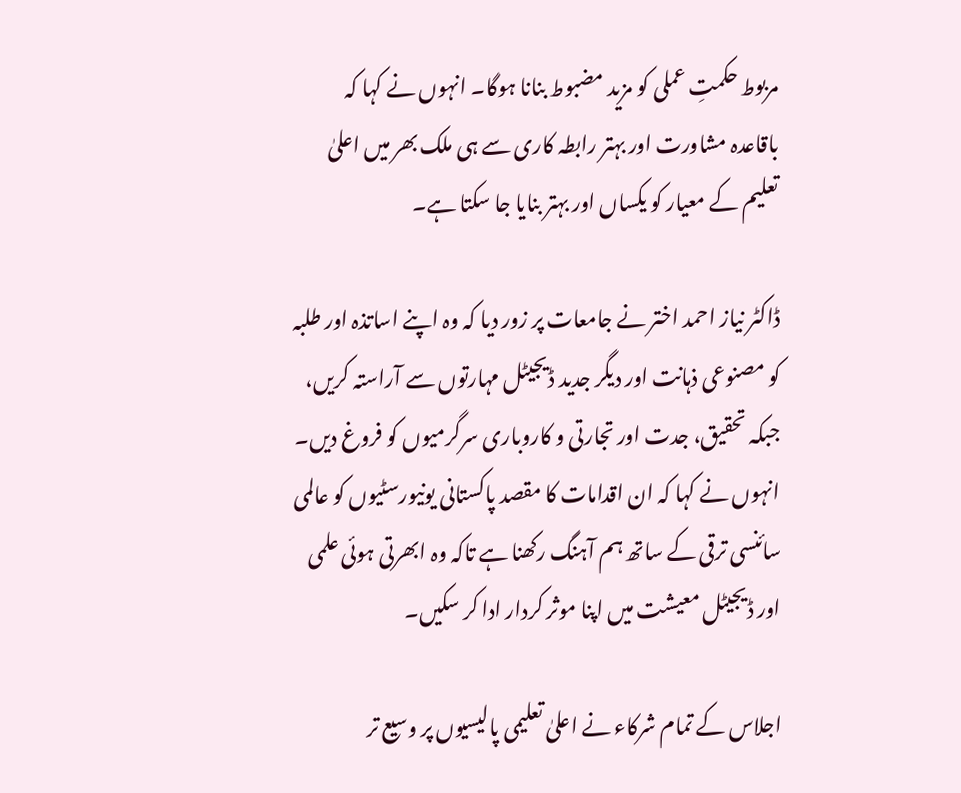مربوط حکمتِ عملی کو مزید مضبوط بنانا ہوگا۔ انہوں نے کہا کہ باقاعدہ مشاورت اور بہتر رابطہ کاری سے ہی ملک بھر میں اعلیٰ تعلیم کے معیار کو یکساں اور بہتر بنایا جا سکتا ہے۔

ڈاکٹر نیاز احمد اختر نے جامعات پر زور دیا کہ وہ اپنے اساتذہ اور طلبہ کو مصنوعی ذہانت اور دیگر جدید ڈیجیٹل مہارتوں سے آراستہ کریں، جبکہ تحقیق، جدت اور تجارتی و کاروباری سرگرمیوں کو فروغ دیں۔ انہوں نے کہا کہ ان اقدامات کا مقصد پاکستانی یونیورسٹیوں کو عالمی سائنسی ترقی کے ساتھ ہم آہنگ رکھنا ہے تاکہ وہ ابھرتی ہوئی علمی اور ڈیجیٹل معیشت میں اپنا موثر کردار ادا کر سکیں۔

اجلاس کے تمام شرکاء نے اعلیٰ تعلیمی پالیسیوں پر وسیع تر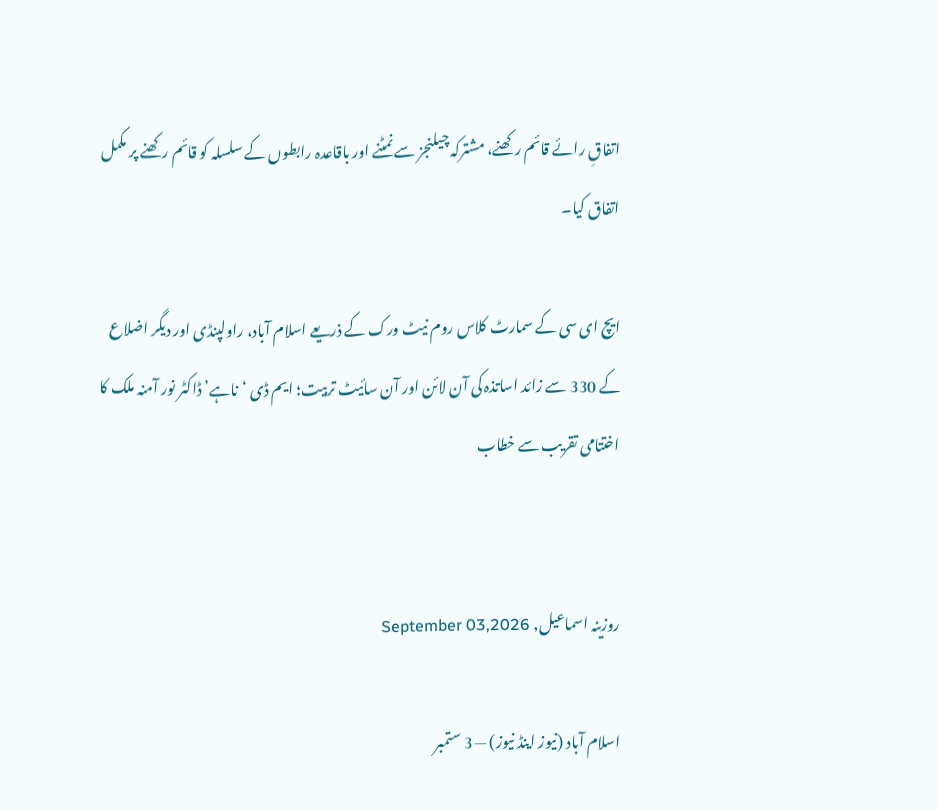اتفاقِ رائے قائم رکھنے، مشترکہ چیلنجز سے نمٹنے اور باقاعدہ رابطوں کے سلسلہ کو قائم رکھنے پر مکمل اتفاق کیا۔

ایچ ای سی کے سمارٹ کلاس روم نیٹ ورک کے ذریعے اسلام آباد، راولپنڈی اور دیگر اضلاع کے 330 سے زائد اساتذہ کی آن لائن اور آن سائیٹ تربیت؛ ایم ڈی ‘ناہے’ ڈاکٹر نور آمنہ ملک کا اختتامی تقریب سے خطاب


روزینہ اسماعیل, September 03,2026

اسلام آباد (نیوز اینڈ نیوز) — 3 ستمبر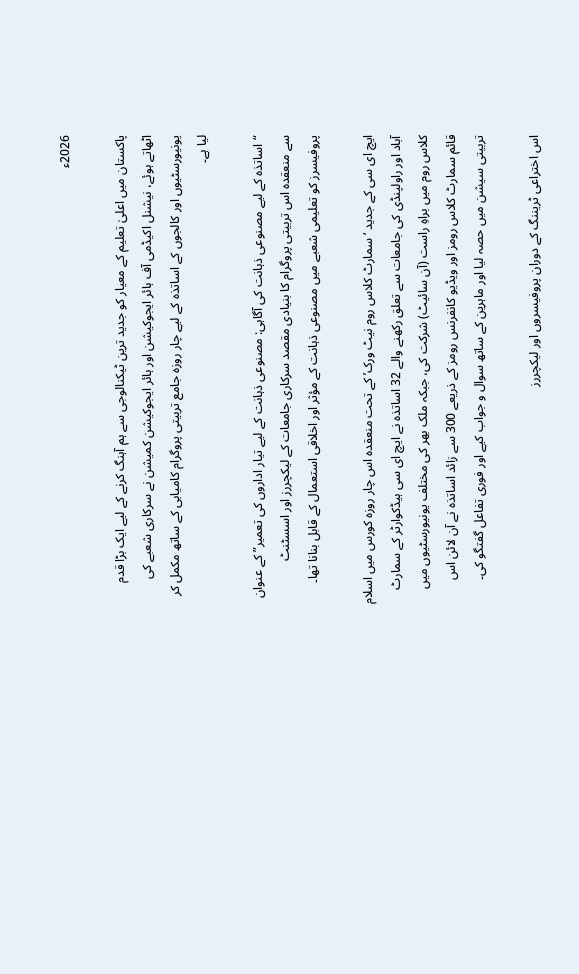2026ء

پاکستان میں اعلیٰ تعلیم کے معیار کو جدید ترین ٹیکنالوجی سے ہم آہنگ کرنے کے لیے ایک بڑا قدم اٹھاتے ہوئے، نیشنل اکیڈمی آف ہائر ایجوکیشن اور ہائر ایجوکیشن کمیشن نے سرکاری شعبے کی یونیورسٹیوں اور کالجوں کے اساتذہ کے لیے چار روزہ جامع تربیتی پروگرام کامیابی کے ساتھ مکمل کر لیا ہے۔

“اساتذہ کے لیے مصنوعی ذہانت کی آگاہی: مصنوعی ذہانت کے لیے تیار اداروں کی تعمیر” کے عنوان سے منعقدہ اس تربیتی پروگرام کا بنیادی مقصد سرکاری جامعات کے لیکچررز اور اسسٹنٹ پروفیسرز کو تعلیمی شعبے میں مصنوعی ذہانت کے مؤثر اور اخلاقی استعمال کے قابل بنانا تھا۔

ایچ ای سی کے جدید ‘سمارٹ کلاس روم نیٹ ورک’ کے تحت منعقدہ اس چار روزہ کورس میں اسلام آباد اور راولپنڈی کی جامعات سے تعلق رکھنے والے 32 اساتذہ نے ایچ ای سی ہیڈکوارٹر کے سمارٹ کلاس روم میں براہِ راست (آن سائیٹ) شرکت کی، جبکہ ملک بھر کی مختلف یونیورسٹیوں میں قائم سمارٹ کلاس رومز اور ویڈیو کانفرنس رومز کے ذریعے 300 سے زائد اساتذہ نے آن لائن اس تربیتی سیشن میں حصہ لیا اور ماہرین کے ساتھ سوال و جواب کیے اور فوری تفاعل گفتگو کی۔

اس اختراعی ٹریننگ کے دوران پروفیسروں اور لیکچررز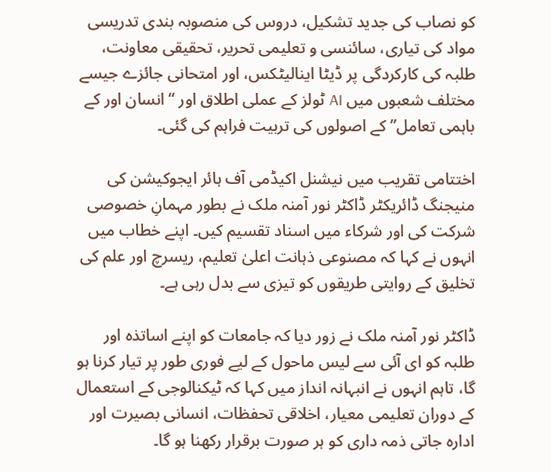کو نصاب کی جدید تشکیل، دروس کی منصوبہ بندی تدریسی مواد کی تیاری، سائنسی و تعلیمی تحریر، تحقیقی معاونت، طلبہ کی کارکردگی پر ڈیٹا اینالیٹکس، اور امتحانی جائزے جیسے مختلف شعبوں میں AI ٹولز کے عملی اطلاق اور “انسان اور کے باہمی تعامل” کے اصولوں کی تربیت فراہم کی گئی۔

اختتامی تقریب میں نیشنل اکیڈمی آف ہائر ایجوکیشن کی منیجنگ ڈائریکٹر ڈاکٹر نور آمنہ ملک نے بطور مہمانِ خصوصی شرکت کی اور شرکاء میں اسناد تقسیم کیں۔ اپنے خطاب میں انہوں نے کہا کہ مصنوعی ذہانت اعلیٰ تعلیم، ریسرچ اور علم کی تخلیق کے روایتی طریقوں کو تیزی سے بدل رہی ہے۔

ڈاکٹر نور آمنہ ملک نے زور دیا کہ جامعات کو اپنے اساتذہ اور طلبہ کو ای آئی سے لیس ماحول کے لیے فوری طور پر تیار کرنا ہو گا، تاہم انہوں نے انبہانہ انداز میں کہا کہ ٹیکنالوجی کے استعمال کے دوران تعلیمی معیار، اخلاقی تحفظات، انسانی بصیرت اور ادارہ جاتی ذمہ داری کو ہر صورت برقرار رکھنا ہو گا۔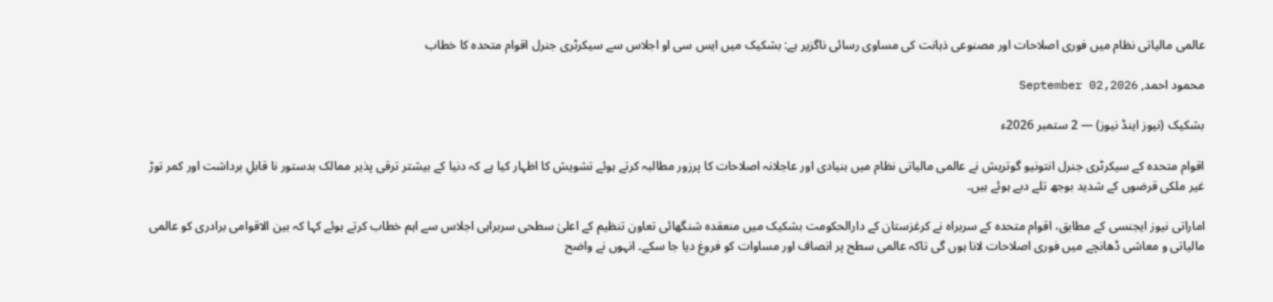عالمی مالیاتی نظام میں فوری اصلاحات اور مصنوعی ذہانت کی مساوی رسائی ناگزیر ہے: بشکیک میں ایس سی او اجلاس سے سیکرٹری جنرل اقوام متحدہ کا خطاب

محمود احمد, September 02,2026

بشکیک (نیوز اینڈ نیوز) — 2 ستمبر 2026ء

اقوام متحدہ کے سیکرٹری جنرل انتونیو گوتریش نے عالمی مالیاتی نظام میں بنیادی اور عاجلانہ اصلاحات کا پرزور مطالبہ کرتے ہوئے تشویش کا اظہار کیا ہے کہ دنیا کے بیشتر ترقی پذیر ممالک بدستور نا قابلِ برداشت اور کمر توڑ غیر ملکی قرضوں کے شدید بوجھ تلے دبے ہوئے ہیں۔

اماراتی نیوز ایجنسی کے مطابق، اقوام متحدہ کے سربراہ نے کرغزستان کے دارالحکومت بشکیک میں منعقدہ شنگھائی تعاون تنظیم کے اعلیٰ سطحی سربراہی اجلاس سے اہم خطاب کرتے ہوئے کہا کہ بین الاقوامی برادری کو عالمی مالیاتی و معاشی ڈھانچے میں فوری اصلاحات لانا ہوں گی تاکہ عالمی سطح پر انصاف اور مساوات کو فروغ دیا جا سکے۔ انہوں نے واضح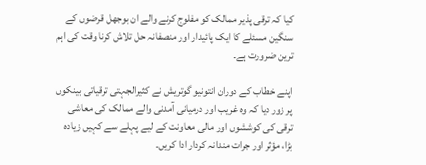کیا کہ ترقی پذیر ممالک کو مفلوج کرنے والے ان بوجھل قرضوں کے سنگین مسئلے کا ایک پائیدار اور منصفانہ حل تلاش کرنا وقت کی اہم ترین ضرورت ہے۔

اپنے خطاب کے دوران انتونیو گوتریش نے کثیرالجہتی ترقیاتی بینکوں پر زور دیا کہ وہ غریب اور درمیانی آمدنی والے ممالک کی معاشی ترقی کی کوششوں اور مالی معاونت کے لیے پہلے سے کہیں زیادہ بڑا، مؤثر اور جرات مندانہ کردار ادا کریں۔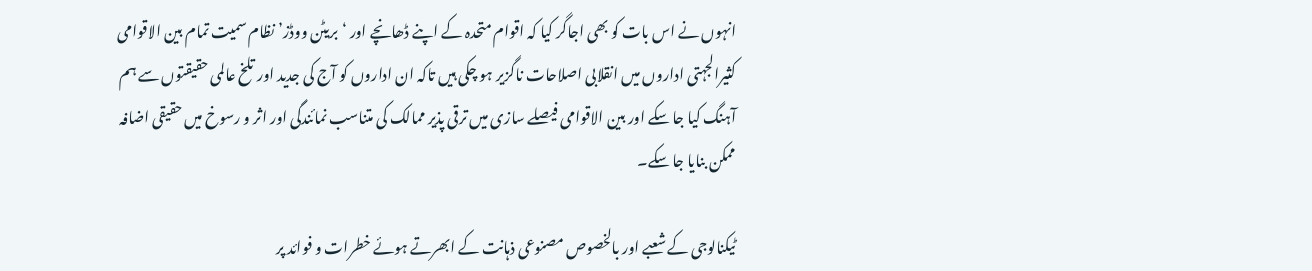انہوں نے اس بات کو بھی اجاگر کیا کہ اقوام متحدہ کے اپنے ڈھانچے اور ‘بریٹن ووڈز’ نظام سمیت تمام بین الاقوامی کثیرالجہتی اداروں میں انقلابی اصلاحات ناگزیر ہو چکی ہیں تاکہ ان اداروں کو آج کی جدید اور تلخ عالمی حقیقتوں سے ہم آہنگ کیا جا سکے اور بین الاقوامی فیصلے سازی میں ترقی پذیر ممالک کی متناسب نمائندگی اور اثر و رسوخ میں حقیقی اضافہ ممکن بنایا جا سکے۔

ٹیکنالوجی کے شعبے اور بالخصوص مصنوعی ذہانت کے ابھرتے ہوئے خطرات و فوائد پر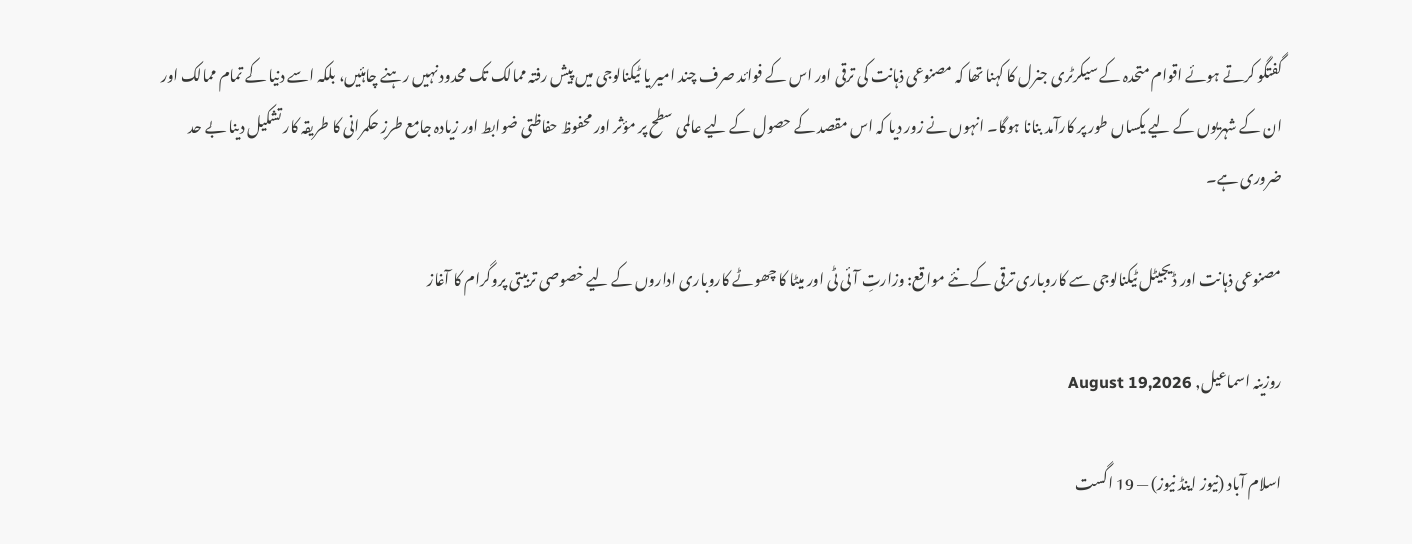گفتگو کرتے ہوئے اقوام متحدہ کے سیکرٹری جنرل کا کہنا تھا کہ مصنوعی ذہانت کی ترقی اور اس کے فوائد صرف چند امیر یا ٹیکنالوجی میں پیش رفتہ ممالک تک محدود نہیں رہنے چاہئیں، بلکہ اسے دنیا کے تمام ممالک اور ان کے شہریوں کے لیے یکساں طور پر کارآمد بنانا ہوگا۔ انہوں نے زور دیا کہ اس مقصد کے حصول کے لیے عالمی سطح پر مؤثر اور محفوظ حفاظتی ضوابط اور زیادہ جامع طرزِ حکمرانی کا طریقہ کار تشکیل دینا بے حد ضروری ہے۔

مصنوعی ذہانت اور ڈیجیٹل ٹیکنالوجی سے کاروباری ترقی کے نئے مواقع: وزارتِ آئی ٹی اور میٹا کا چھوٹے کاروباری اداروں کے لیے خصوصی تربیتی پروگرام کا آغاز

روزینہ اسماعیل, August 19,2026

اسلام آباد (نیوز اینڈ نیوز) — 19 اگست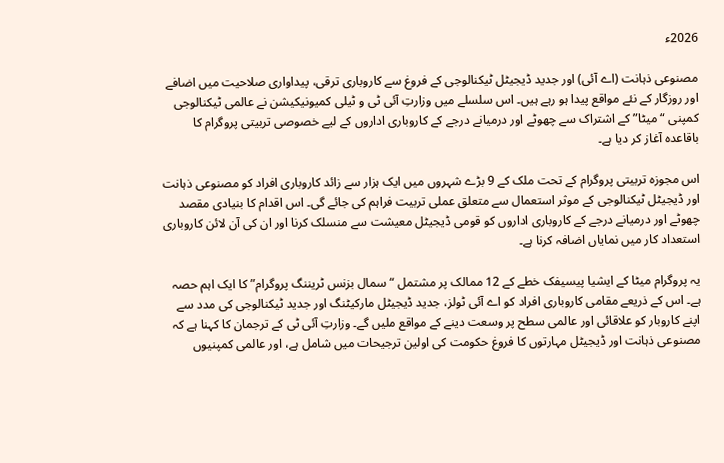2026ء

مصنوعی ذہانت (اے آئی) اور جدید ڈیجیٹل ٹیکنالوجی کے فروغ سے کاروباری ترقی، پیداواری صلاحیت میں اضافے اور روزگار کے نئے مواقع پیدا ہو رہے ہیں۔ اس سلسلے میں وزارتِ آئی ٹی و ٹیلی کمیونیکیشن نے عالمی ٹیکنالوجی کمپنی “میٹا” کے اشتراک سے چھوٹے اور درمیانے درجے کے کاروباری اداروں کے لیے خصوصی تربیتی پروگرام کا باقاعدہ آغاز کر دیا ہے۔

اس مجوزہ تربیتی پروگرام کے تحت ملک کے 9 بڑے شہروں میں ایک ہزار سے زائد کاروباری افراد کو مصنوعی ذہانت اور ڈیجیٹل ٹیکنالوجی کے موثر استعمال سے متعلق عملی تربیت فراہم کی جائے گی۔ اس اقدام کا بنیادی مقصد چھوٹے اور درمیانے درجے کے کاروباری اداروں کو قومی ڈیجیٹل معیشت سے منسلک کرنا اور ان کی آن لائن کاروباری استعداد کار میں نمایاں اضافہ کرنا ہے۔

یہ پروگرام میٹا کے ایشیا پیسیفک خطے کے 12 ممالک پر مشتمل “سمال بزنس ٹریننگ پروگرام” کا ایک اہم حصہ ہے۔ اس کے ذریعے مقامی کاروباری افراد کو اے آئی ٹولز، جدید ڈیجیٹل مارکیٹنگ اور جدید ٹیکنالوجی کی مدد سے اپنے کاروبار کو علاقائی اور عالمی سطح پر وسعت دینے کے مواقع ملیں گے۔ وزارتِ آئی ٹی کے ترجمان کا کہنا ہے کہ مصنوعی ذہانت اور ڈیجیٹل مہارتوں کا فروغ حکومت کی اولین ترجیحات میں شامل ہے، اور عالمی کمپنیوں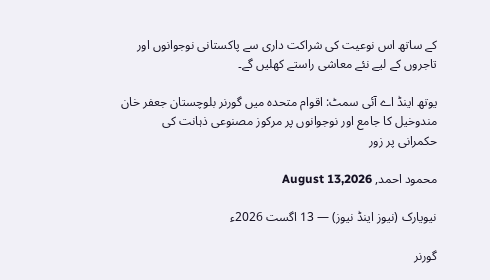کے ساتھ اس نوعیت کی شراکت داری سے پاکستانی نوجوانوں اور تاجروں کے لیے نئے معاشی راستے کھلیں گے۔

یوتھ اینڈ اے آئی سمٹ: اقوام متحدہ میں گورنر بلوچستان جعفر خان مندوخیل کا جامع اور نوجوانوں پر مرکوز مصنوعی ذہانت کی حکمرانی پر زور

محمود احمد, August 13,2026

نیویارک (نیوز اینڈ نیوز) — 13 اگست 2026ء

گورنر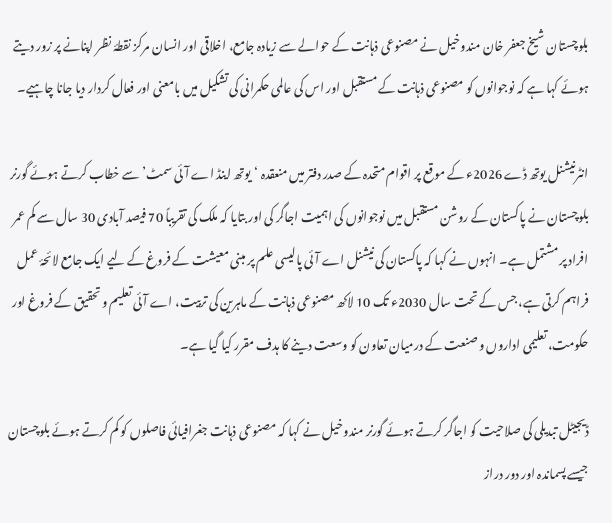بلوچستان شیخ جعفر خان مندوخیل نے مصنوعی ذہانت کے حوالے سے زیادہ جامع، اخلاقی اور انسان مرکز نقطۂ نظر اپنانے پر زور دیتے ہوئے کہا ہے کہ نوجوانوں کو مصنوعی ذہانت کے مستقبل اور اس کی عالمی حکمرانی کی تشکیل میں بامعنی اور فعال کردار دیا جانا چاہیے۔

انٹرنیشنل یوتھ ڈے 2026ء کے موقع پر اقوام متحدہ کے صدر دفتر میں منعقدہ ‘یوتھ اینڈ اے آئی سمٹ’ سے خطاب کرتے ہوئے گورنر بلوچستان نے پاکستان کے روشن مستقبل میں نوجوانوں کی اہمیت اجاگر کی اور بتایا کہ ملک کی تقریباً 70 فیصد آبادی 30 سال سے کم عمر افراد پر مشتمل ہے۔ انہوں نے کہا کہ پاکستان کی نیشنل اے آئی پالیسی علم پر مبنی معیشت کے فروغ کے لیے ایک جامع لائحۂ عمل فراہم کرتی ہے، جس کے تحت سال 2030ء تک 10 لاکھ مصنوعی ذہانت کے ماہرین کی تربیت، اے آئی تعلیم و تحقیق کے فروغ اور حکومت، تعلیمی اداروں و صنعت کے درمیان تعاون کو وسعت دینے کا ہدف مقرر کیا گیا ہے۔

ڈیجیٹل تبدیلی کی صلاحیت کو اجاگر کرتے ہوئے گورنر مندوخیل نے کہا کہ مصنوعی ذہانت جغرافیائی فاصلوں کو کم کرتے ہوئے بلوچستان جیسے پسماندہ اور دور دراز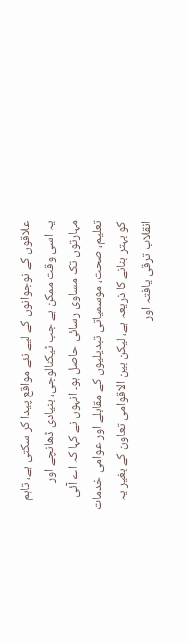علاقوں کے نوجوانوں کے لیے نئے مواقع پیدا کر سکتی ہے، تاہم یہ اسی وقت ممکن ہے جب ٹیکنالوجی، بنیادی ڈھانچے اور مہارتوں تک مساوی رسائی حاصل ہو۔ انہوں نے کہا کہ اے آئی تعلیم، صحت، موسمیاتی تبدیلیوں کے مقابلے اور عوامی خدمات کو بہتر بنانے کا ذریعہ ہے، لیکن بین الاقوامی تعاون کے بغیر یہ انقلاب ترقی یافتہ اور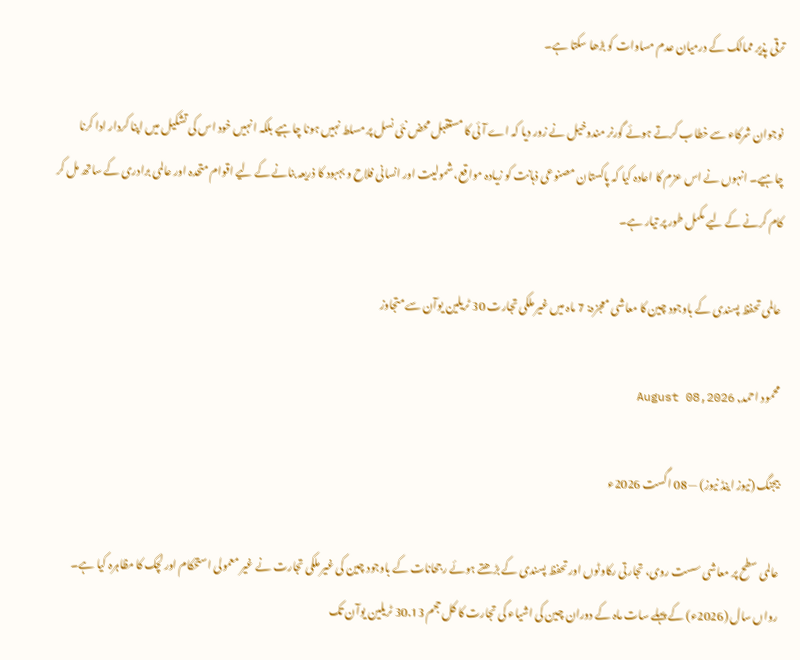ترقی پذیر ممالک کے درمیان عدم مساوات کو بڑھا سکتا ہے۔

نوجوان شرکاء سے خطاب کرتے ہوئے گورنر مندوخیل نے زور دیا کہ اے آئی کا مستقبل محض نئی نسل پر مسلط نہیں ہونا چاہیے بلکہ انہیں خود اس کی تشکیل میں اپنا کردار ادا کرنا چاہیے۔ انہوں نے اس عزم کا اعادہ کیا کہ پاکستان مصنوعی ذہانت کو زیادہ مواقع، شمولیت اور انسانی فلاح و بہبود کا ذریعہ بنانے کے لیے اقوام متحدہ اور عالمی برادری کے ساتھ مل کر کام کرنے کے لیے مکمل طور پر تیار ہے۔

عالمی تحفظ پسندی کے باوجود چین کا معاشی معجزہ: 7 ماہ میں غیر ملکی تجارت 30 ٹریلین یوآن سے متجاوز

محمود احمد, August 08,2026

بیجنگ (نیوز اینڈ نیوز) — 08 اگست 2026ء

عالمی سطح پر معاشی سست روی، تجارتی رکاوٹوں اور تحفظ پسندی کے بڑھتے ہوئے رجحانات کے باوجود چین کی غیر ملکی تجارت نے غیر معمولی استحکام اور لچک کا مظاہرہ کیا ہے۔ رواں سال (2026ء) کے پہلے سات ماہ کے دوران چین کی اشیاء کی تجارت کا کل حجم 30.13 ٹریلین یوآن تک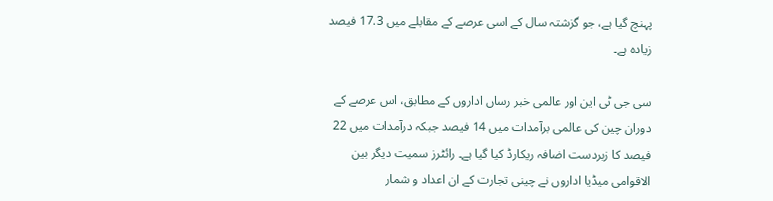پہنچ گیا ہے، جو گزشتہ سال کے اسی عرصے کے مقابلے میں 17.3 فیصد زیادہ ہے۔

سی جی ٹی این اور عالمی خبر رساں اداروں کے مطابق، اس عرصے کے دوران چین کی عالمی برآمدات میں 14 فیصد جبکہ درآمدات میں 22 فیصد کا زبردست اضافہ ریکارڈ کیا گیا ہے۔ رائٹرز سمیت دیگر بین الاقوامی میڈیا اداروں نے چینی تجارت کے ان اعداد و شمار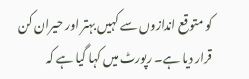کو متوقع اندازوں سے کہیں بہتر اور حیران کن قرار دیا ہے۔ رپورٹ میں کہا گیا ہے کہ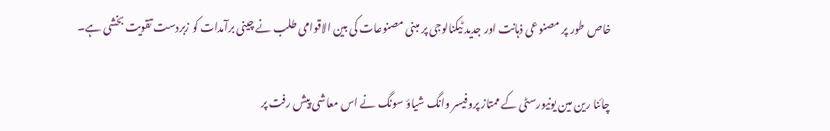خاص طور پر مصنوعی ذہانت اور جدید ٹیکنالوجی پر مبنی مصنوعات کی بین الاقوامی طلب نے چینی برآمدات کو زبردست تقویت بخشی ہے۔

چائنا رین مین یونیورسٹی کے ممتاز پروفیسر وانگ شیاؤ سونگ نے اس معاشی پیش رفت پر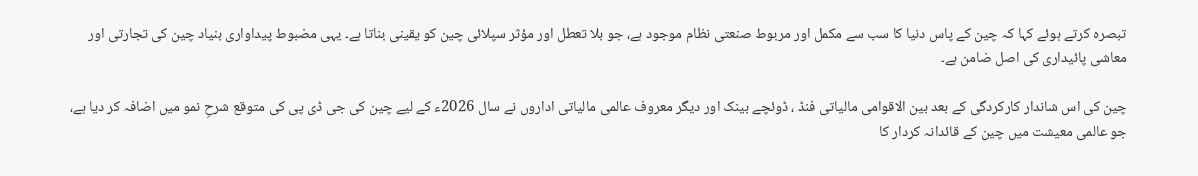تبصرہ کرتے ہوئے کہا کہ چین کے پاس دنیا کا سب سے مکمل اور مربوط صنعتی نظام موجود ہے، جو بلا تعطل اور مؤثر سپلائی چین کو یقینی بناتا ہے۔ یہی مضبوط پیداواری بنیاد چین کی تجارتی اور معاشی پائیداری کی اصل ضامن ہے۔

چین کی اس شاندار کارکردگی کے بعد بین الاقوامی مالیاتی فنڈ ، ڈوئچے بینک اور دیگر معروف عالمی مالیاتی اداروں نے سال 2026ء کے لیے چین کی جی ڈی پی کی متوقع شرحِ نمو میں اضافہ کر دیا ہے، جو عالمی معیشت میں چین کے قائدانہ کردار کا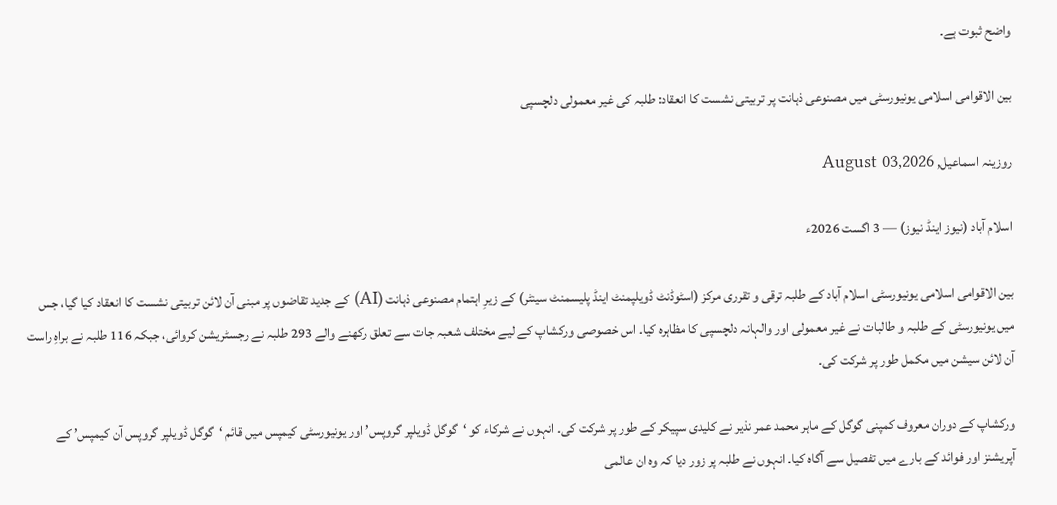واضح ثبوت ہے۔

بین الاقوامی اسلامی یونیورسٹی میں مصنوعی ذہانت پر تربیتی نشست کا انعقاد: طلبہ کی غیر معمولی دلچسپی

روزینہ اسماعیل, August 03,2026

اسلام آباد (نیوز اینڈ نیوز) — 3 اگست 2026ء

بین الاقوامی اسلامی یونیورسٹی اسلام آباد کے طلبہ ترقی و تقرری مرکز (اسٹوڈنٹ ڈویلپمنٹ اینڈ پلیسمنٹ سینٹر) کے زیرِ اہتمام مصنوعی ذہانت (AI) کے جدید تقاضوں پر مبنی آن لائن تربیتی نشست کا انعقاد کیا گیا، جس میں یونیورسٹی کے طلبہ و طالبات نے غیر معمولی اور والہانہ دلچسپی کا مظاہرہ کیا۔ اس خصوصی ورکشاپ کے لیے مختلف شعبہ جات سے تعلق رکھنے والے 293 طلبہ نے رجسٹریشن کروائی، جبکہ 116 طلبہ نے براہِ راست آن لائن سیشن میں مکمل طور پر شرکت کی۔

ورکشاپ کے دوران معروف کمپنی گوگل کے ماہر محمد عمر نذیر نے کلیدی سپیکر کے طور پر شرکت کی۔ انہوں نے شرکاء کو ‘گوگل ڈویلپر گروپس’ اور یونیورسٹی کیمپس میں قائم ‘گوگل ڈویلپر گروپس آن کیمپس’ کے آپریشنز اور فوائد کے بارے میں تفصیل سے آگاہ کیا۔ انہوں نے طلبہ پر زور دیا کہ وہ ان عالمی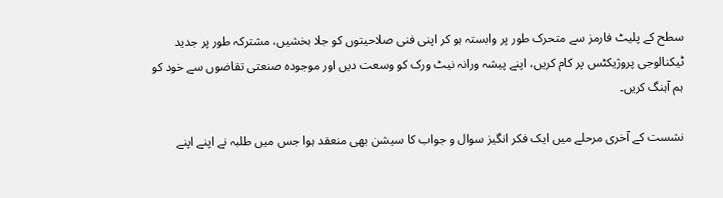سطح کے پلیٹ فارمز سے متحرک طور پر وابستہ ہو کر اپنی فنی صلاحیتوں کو جلا بخشیں، مشترکہ طور پر جدید ٹیکنالوجی پروژیکٹس پر کام کریں، اپنے پیشہ ورانہ نیٹ ورک کو وسعت دیں اور موجودہ صنعتی تقاضوں سے خود کو ہم آہنگ کریں۔

نشست کے آخری مرحلے میں ایک فکر انگیز سوال و جواب کا سیشن بھی منعقد ہوا جس میں طلبہ نے اپنے اپنے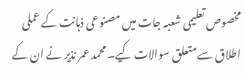مخصوص تعلیمی شعبہ جات میں مصنوعی ذہانت کے عملی اطلاق سے متعلق سوالات کیے۔ محمد عمر نذیر نے ان کے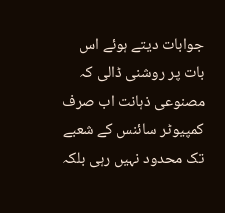جوابات دیتے ہوئے اس بات پر روشنی ڈالی کہ مصنوعی ذہانت اب صرف کمپیوٹر سائنس کے شعبے تک محدود نہیں رہی بلکہ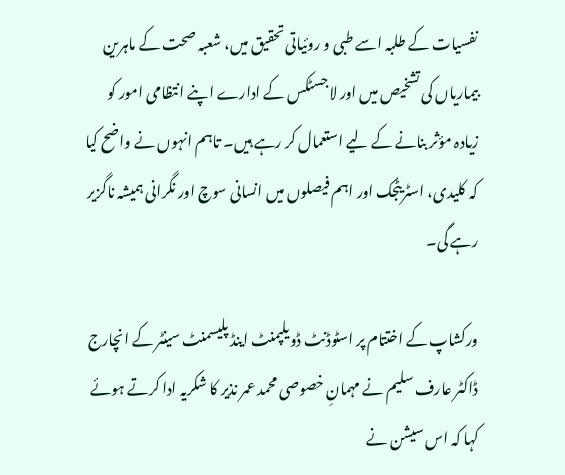نفسیات کے طلبہ اسے طبی و روئیاتی تحقیق میں، شعبہ صحت کے ماہرین بیماریاں کی تشخیص میں اور لاجسٹکس کے ادارے اپنے انتظامی امور کو زیادہ مؤثر بنانے کے لیے استعمال کر رہے ہیں۔ تاہم انہوں نے واضح کیا کہ کلیدی، اسٹریٹجک اور اہم فیصلوں میں انسانی سوچ اور نگرانی ہمیشہ ناگزیر رہے گی۔

ورکشاپ کے اختتام پر اسٹوڈنٹ ڈویلپمنٹ اینڈ پلیسمنٹ سینٹر کے انچارج ڈاکٹر عارف سلیم نے مہمانِ خصوصی محمد عمر نذیر کا شکریہ ادا کرتے ہوئے کہا کہ اس سیشن نے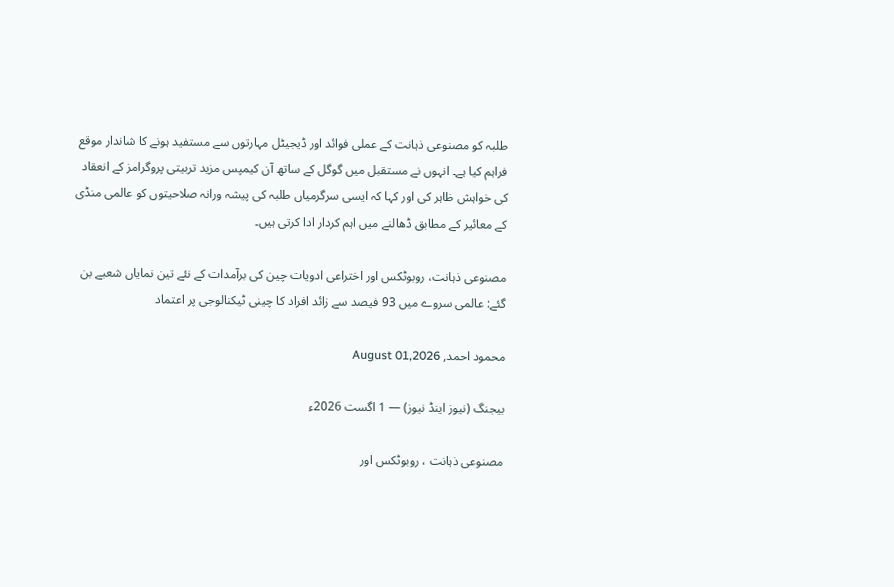طلبہ کو مصنوعی ذہانت کے عملی فوائد اور ڈیجیٹل مہارتوں سے مستفید ہونے کا شاندار موقع فراہم کیا ہے۔ انہوں نے مستقبل میں گوگل کے ساتھ آن کیمپس مزید تربیتی پروگرامز کے انعقاد کی خواہش ظاہر کی اور کہا کہ ایسی سرگرمیاں طلبہ کی پیشہ ورانہ صلاحیتوں کو عالمی منڈی کے معائیر کے مطابق ڈھالنے میں اہم کردار ادا کرتی ہیں۔

مصنوعی ذہانت، روبوٹکس اور اختراعی ادویات چین کی برآمدات کے نئے تین نمایاں شعبے بن گئے: عالمی سروے میں 93 فیصد سے زائد افراد کا چینی ٹیکنالوجی پر اعتماد

محمود احمد, August 01,2026

بیجنگ (نیوز اینڈ نیوز) — 1 اگست 2026ء

مصنوعی ذہانت ، روبوٹکس اور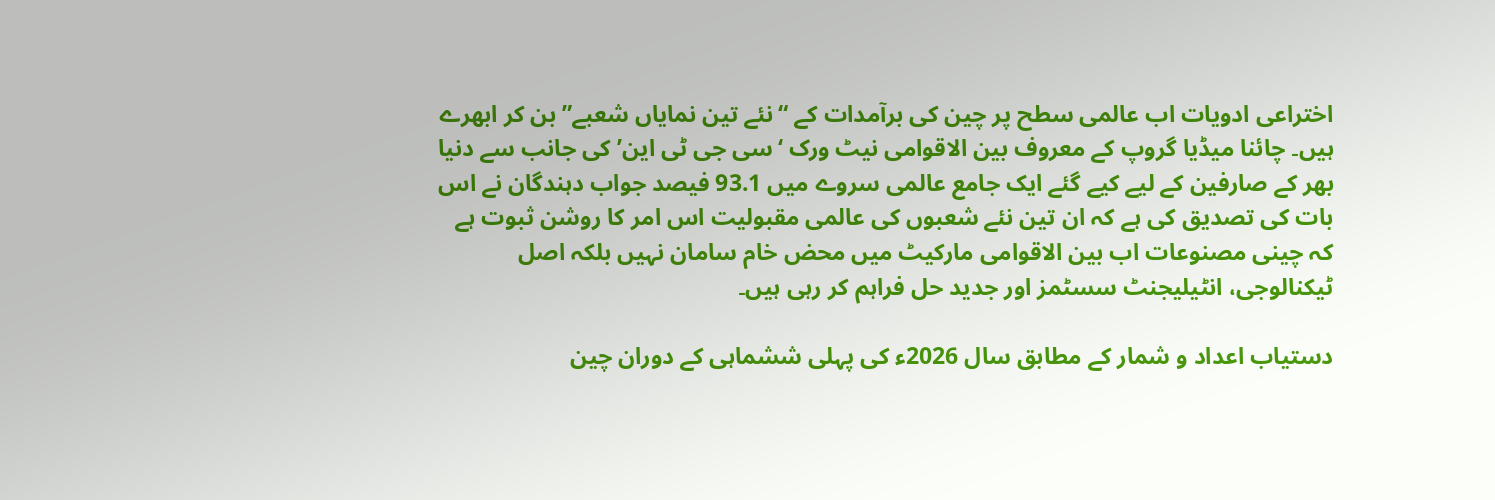اختراعی ادویات اب عالمی سطح پر چین کی برآمدات کے “نئے تین نمایاں شعبے” بن کر ابھرے ہیں۔ چائنا میڈیا گروپ کے معروف بین الاقوامی نیٹ ورک ‘سی جی ٹی این’ کی جانب سے دنیا بھر کے صارفین کے لیے کیے گئے ایک جامع عالمی سروے میں 93.1 فیصد جواب دہندگان نے اس بات کی تصدیق کی ہے کہ ان تین نئے شعبوں کی عالمی مقبولیت اس امر کا روشن ثبوت ہے کہ چینی مصنوعات اب بین الاقوامی مارکیٹ میں محض خام سامان نہیں بلکہ اصل ٹیکنالوجی، انٹیلیجنٹ سسٹمز اور جدید حل فراہم کر رہی ہیں۔

دستیاب اعداد و شمار کے مطابق سال 2026ء کی پہلی ششماہی کے دوران چین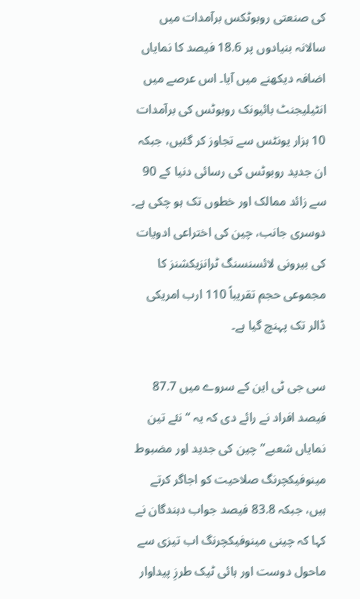کی صنعتی روبوٹکس برآمدات میں سالانہ بنیادوں پر 18.6 فیصد کا نمایاں اضافہ دیکھنے میں آیا۔ اس عرصے میں انٹیلیجنٹ بائیونک روبوٹس کی برآمدات 10 ہزار یونٹس سے تجاوز کر گئیں، جبکہ ان جدید روبوٹس کی رسائی دنیا کے 90 سے زائد ممالک اور خطوں تک ہو چکی ہے۔ دوسری جانب، چین کی اختراعی ادویات کی بیرونی لائسنسنگ ٹرانزیکشنز کا مجموعی حجم تقریباً 110 ارب امریکی ڈالر تک پہنچ گیا ہے۔

سی جی ٹی این کے سروے میں 87.7 فیصد افراد نے رائے دی کہ یہ “نئے تین نمایاں شعبے” چین کی جدید اور مضبوط مینوفیکچرنگ صلاحیت کو اجاگر کرتے ہیں، جبکہ 83.8 فیصد جواب دہندگان نے کہا کہ چینی مینوفیکچرنگ اب تیزی سے ماحول دوست اور ہائی ٹیک طرزِ پیداوار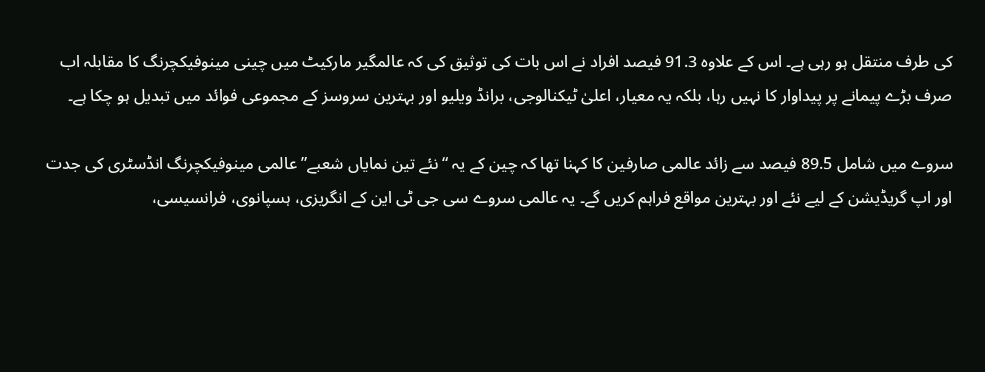کی طرف منتقل ہو رہی ہے۔ اس کے علاوہ 91.3 فیصد افراد نے اس بات کی توثیق کی کہ عالمگیر مارکیٹ میں چینی مینوفیکچرنگ کا مقابلہ اب صرف بڑے پیمانے پر پیداوار کا نہیں رہا، بلکہ یہ معیار، اعلیٰ ٹیکنالوجی، برانڈ ویلیو اور بہترین سروسز کے مجموعی فوائد میں تبدیل ہو چکا ہے۔

سروے میں شامل 89.5 فیصد سے زائد عالمی صارفین کا کہنا تھا کہ چین کے یہ “نئے تین نمایاں شعبے” عالمی مینوفیکچرنگ انڈسٹری کی جدت اور اپ گریڈیشن کے لیے نئے اور بہترین مواقع فراہم کریں گے۔ یہ عالمی سروے سی جی ٹی این کے انگریزی، ہسپانوی، فرانسیسی،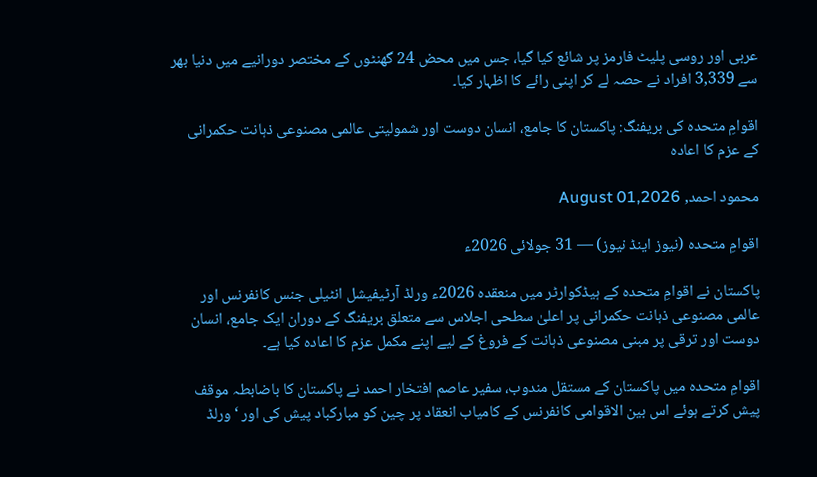عربی اور روسی پلیٹ فارمز پر شائع کیا گیا، جس میں محض 24 گھنٹوں کے مختصر دورانیے میں دنیا بھر سے 3,339 افراد نے حصہ لے کر اپنی رائے کا اظہار کیا۔

اقوامِ متحدہ کی بریفنگ: پاکستان کا جامع، انسان دوست اور شمولیتی عالمی مصنوعی ذہانت حکمرانی کے عزم کا اعادہ

محمود احمد, August 01,2026

اقوامِ متحدہ (نیوز اینڈ نیوز) — 31 جولائی 2026ء

پاکستان نے اقوامِ متحدہ کے ہیڈکوارٹر میں منعقدہ 2026ء ورلڈ آرٹیفیشل انٹیلی جنس کانفرنس اور عالمی مصنوعی ذہانت حکمرانی پر اعلیٰ سطحی اجلاس سے متعلق بریفنگ کے دوران ایک جامع، انسان دوست اور ترقی پر مبنی مصنوعی ذہانت کے فروغ کے لیے اپنے مکمل عزم کا اعادہ کیا ہے۔

اقوامِ متحدہ میں پاکستان کے مستقل مندوب، سفیر عاصم افتخار احمد نے پاکستان کا باضابطہ موقف پیش کرتے ہوئے اس بین الاقوامی کانفرنس کے کامیاب انعقاد پر چین کو مبارکباد پیش کی اور ‘ورلڈ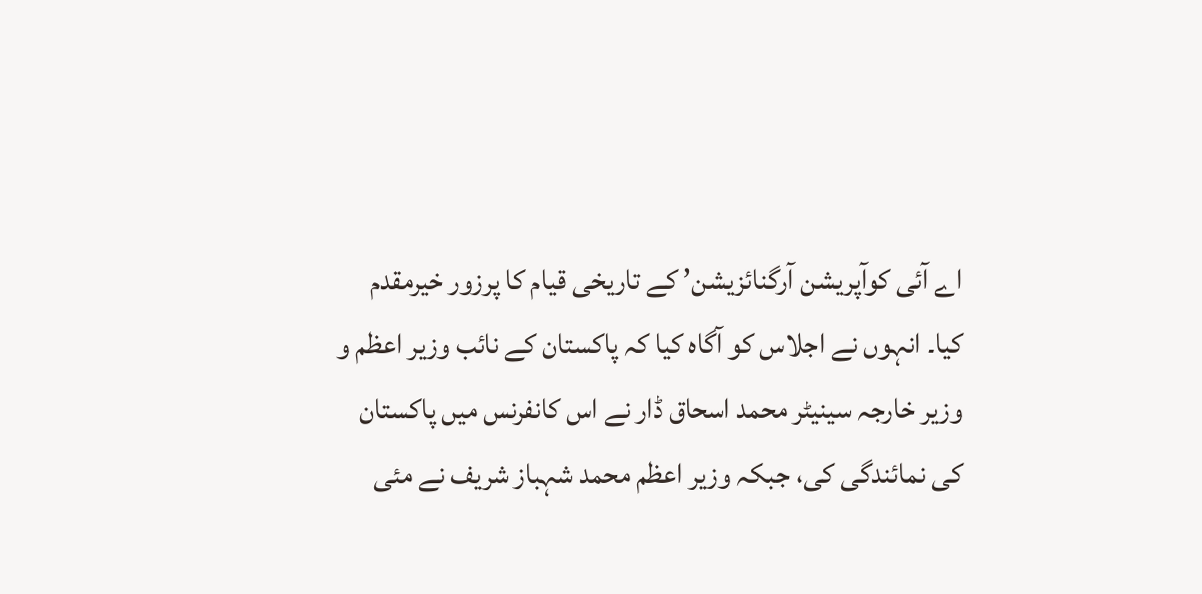اے آئی کوآپریشن آرگنائزیشن’ کے تاریخی قیام کا پرزور خیرمقدم کیا۔ انہوں نے اجلاس کو آگاہ کیا کہ پاکستان کے نائب وزیر اعظم و وزیر خارجہ سینیٹر محمد اسحاق ڈار نے اس کانفرنس میں پاکستان کی نمائندگی کی، جبکہ وزیر اعظم محمد شہباز شریف نے مئی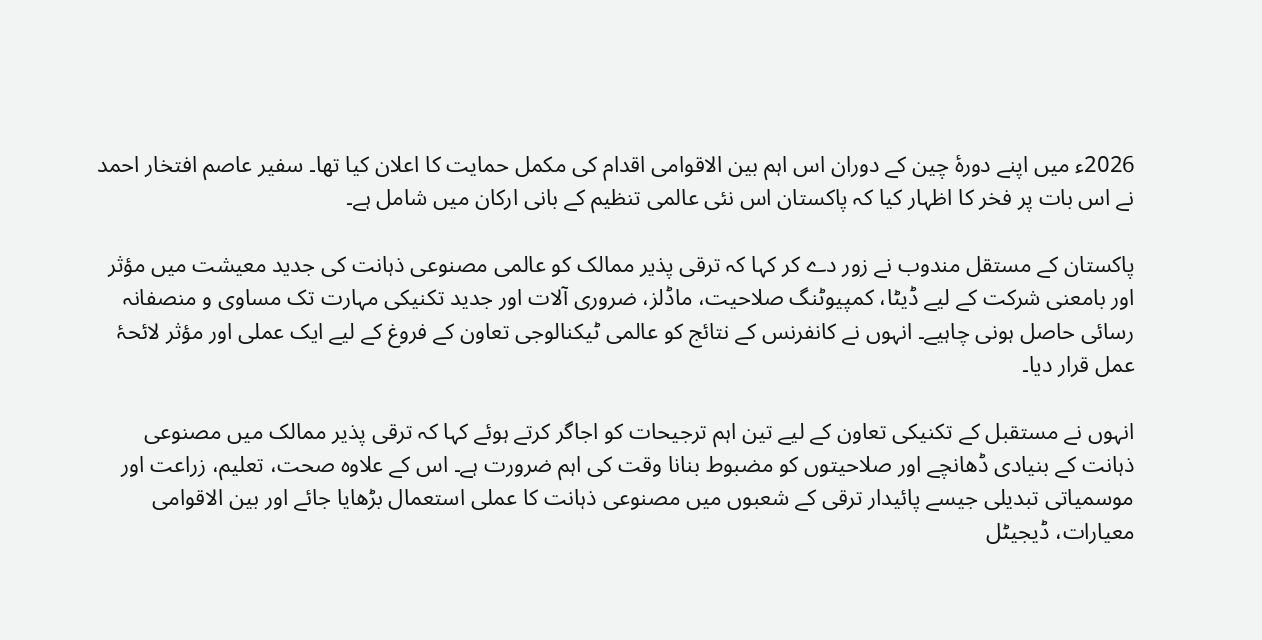2026ء میں اپنے دورۂ چین کے دوران اس اہم بین الاقوامی اقدام کی مکمل حمایت کا اعلان کیا تھا۔ سفیر عاصم افتخار احمد نے اس بات پر فخر کا اظہار کیا کہ پاکستان اس نئی عالمی تنظیم کے بانی ارکان میں شامل ہے۔

پاکستان کے مستقل مندوب نے زور دے کر کہا کہ ترقی پذیر ممالک کو عالمی مصنوعی ذہانت کی جدید معیشت میں مؤثر اور بامعنی شرکت کے لیے ڈیٹا، کمپیوٹنگ صلاحیت، ماڈلز، ضروری آلات اور جدید تکنیکی مہارت تک مساوی و منصفانہ رسائی حاصل ہونی چاہیے۔ انہوں نے کانفرنس کے نتائج کو عالمی ٹیکنالوجی تعاون کے فروغ کے لیے ایک عملی اور مؤثر لائحۂ عمل قرار دیا۔

انہوں نے مستقبل کے تکنیکی تعاون کے لیے تین اہم ترجیحات کو اجاگر کرتے ہوئے کہا کہ ترقی پذیر ممالک میں مصنوعی ذہانت کے بنیادی ڈھانچے اور صلاحیتوں کو مضبوط بنانا وقت کی اہم ضرورت ہے۔ اس کے علاوہ صحت، تعلیم، زراعت اور موسمیاتی تبدیلی جیسے پائیدار ترقی کے شعبوں میں مصنوعی ذہانت کا عملی استعمال بڑھایا جائے اور بین الاقوامی معیارات، ڈیجیٹل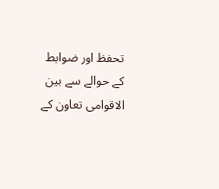تحفظ اور ضوابط کے حوالے سے بین الاقوامی تعاون کے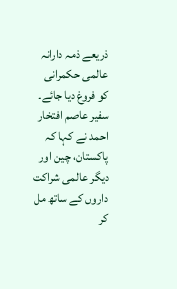ذریعے ذمہ دارانہ عالمی حکمرانی کو فروغ دیا جائے۔ سفیر عاصم افتخار احمد نے کہا کہ پاکستان، چین اور دیگر عالمی شراکت داروں کے ساتھ مل کر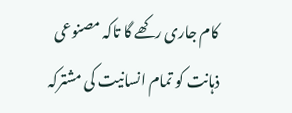کام جاری رکھے گا تاکہ مصنوعی ذہانت کو تمام انسانیت کی مشترکہ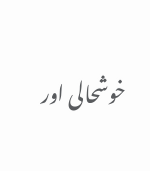خوشحالی اور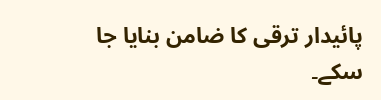پائیدار ترقی کا ضامن بنایا جا سکے۔